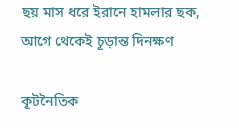ছয় মাস ধরে ইরানে হামলার ছক, আগে থেকেই চূড়ান্ত দিনক্ষণ

কূটনৈতিক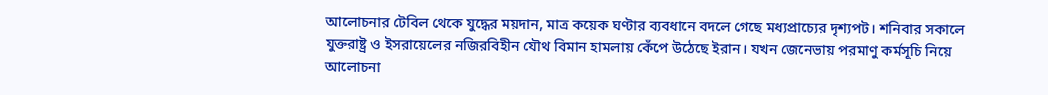আলোচনার টেবিল থেকে যুদ্ধের ময়দান, মাত্র কয়েক ঘণ্টার ব্যবধানে বদলে গেছে মধ্যপ্রাচ্যের দৃশ্যপট। শনিবার সকালে যুক্তরাষ্ট্র ও ইসরায়েলের নজিরবিহীন যৌথ বিমান হামলায় কেঁপে উঠেছে ইরান। যখন জেনেভায় পরমাণু কর্মসূচি নিয়ে আলোচনা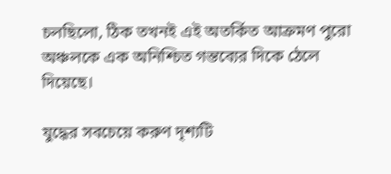চলছিলো, ঠিক তখনই এই অতর্কিত আক্রমণ পুরো অঞ্চলকে এক অনিশ্চিত গন্তব্যের দিকে ঠেলে দিয়েছে।

যুদ্ধের সবচেয়ে করুণ দৃশ্যটি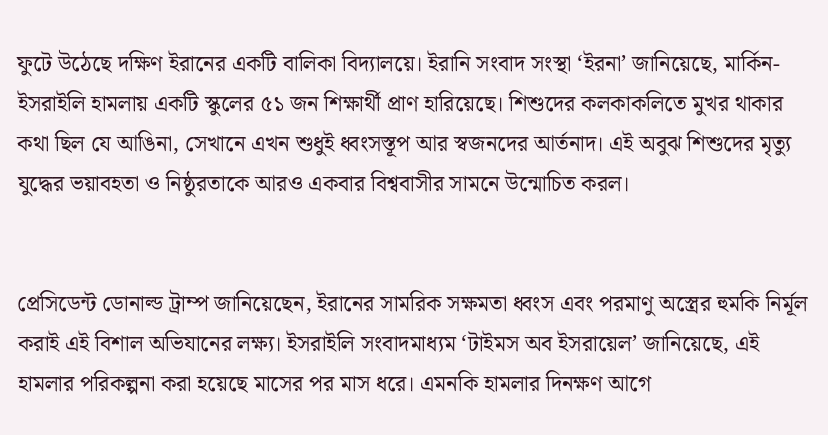ফুটে উঠেছে দক্ষিণ ইরানের একটি বালিকা বিদ্যালয়ে। ইরানি সংবাদ সংস্থা ‘ইরনা’ জানিয়েছে, মার্কিন-ইসরাইলি হামলায় একটি স্কুলের ৫১ জন শিক্ষার্থী প্রাণ হারিয়েছে। শিশুদের কলকাকলিতে মুখর থাকার কথা ছিল যে আঙিনা, সেখানে এখন শুধুই ধ্বংসস্তূপ আর স্বজনদের আর্তনাদ। এই অবুঝ শিশুদের মৃত্যু যুদ্ধের ভয়াবহতা ও নিষ্ঠুরতাকে আরও একবার বিশ্ববাসীর সামনে উন্মোচিত করল।


প্রেসিডেন্ট ডোনাল্ড ট্রাম্প জানিয়েছেন, ইরানের সামরিক সক্ষমতা ধ্বংস এবং পরমাণু অস্ত্রের হুমকি নির্মূল করাই এই বিশাল অভিযানের লক্ষ্য। ইসরাইলি সংবাদমাধ্যম ‘টাইমস অব ইসরায়েল’ জানিয়েছে, এই হামলার পরিকল্পনা করা হয়েছে মাসের পর মাস ধরে। এমনকি হামলার দিনক্ষণ আগে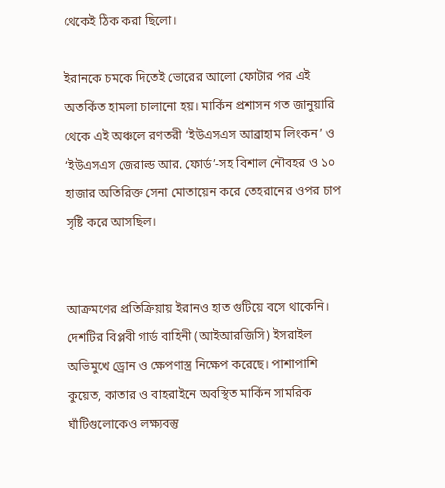থেকেই ঠিক করা ছিলো।

ইরানকে চমকে দিতেই ভোরের আলো ফোটার পর এই অতর্কিত হামলা চালানো হয়। মার্কিন প্রশাসন গত জানুয়ারি থেকে এই অঞ্চলে রণতরী ‘ইউএসএস আব্রাহাম লিংকন’ ও ‘ইউএসএস জেরাল্ড আর. ফোর্ড’-সহ বিশাল নৌবহর ও ১০ হাজার অতিরিক্ত সেনা মোতায়েন করে তেহরানের ওপর চাপ সৃষ্টি করে আসছিল।


আক্রমণের প্রতিক্রিয়ায় ইরানও হাত গুটিয়ে বসে থাকেনি। দেশটির বিপ্লবী গার্ড বাহিনী (আইআরজিসি) ইসরাইল অভিমুখে ড্রোন ও ক্ষেপণাস্ত্র নিক্ষেপ করেছে। পাশাপাশি কুয়েত, কাতার ও বাহরাইনে অবস্থিত মার্কিন সামরিক ঘাঁটিগুলোকেও লক্ষ্যবস্তু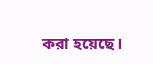করা হয়েছে।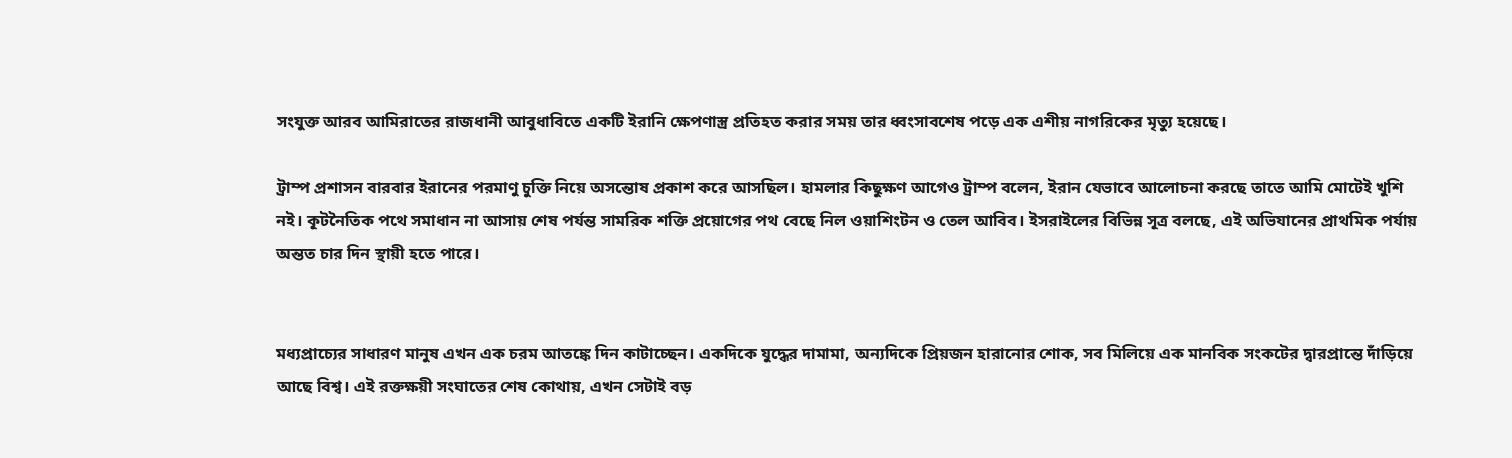সংযুক্ত আরব আমিরাতের রাজধানী আবুধাবিতে একটি ইরানি ক্ষেপণাস্ত্র প্রতিহত করার সময় তার ধ্বংসাবশেষ পড়ে এক এশীয় নাগরিকের মৃত্যু হয়েছে।

ট্রাম্প প্রশাসন বারবার ইরানের পরমাণু চুক্তি নিয়ে অসন্তোষ প্রকাশ করে আসছিল। হামলার কিছুক্ষণ আগেও ট্রাম্প বলেন, ইরান যেভাবে আলোচনা করছে তাতে আমি মোটেই খুশি নই। কূটনৈতিক পথে সমাধান না আসায় শেষ পর্যন্ত সামরিক শক্তি প্রয়োগের পথ বেছে নিল ওয়াশিংটন ও তেল আবিব। ইসরাইলের বিভিন্ন সূত্র বলছে, এই অভিযানের প্রাথমিক পর্যায় অন্তত চার দিন স্থায়ী হতে পারে।


মধ্যপ্রাচ্যের সাধারণ মানুষ এখন এক চরম আতঙ্কে দিন কাটাচ্ছেন। একদিকে যুদ্ধের দামামা, অন্যদিকে প্রিয়জন হারানোর শোক, সব মিলিয়ে এক মানবিক সংকটের দ্বারপ্রান্তে দাঁড়িয়ে আছে বিশ্ব। এই রক্তক্ষয়ী সংঘাতের শেষ কোথায়, এখন সেটাই বড়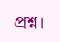প্রশ্ন।